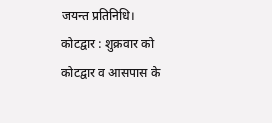जयन्त प्रतिनिधि।
कोटद्वार : शुक्रवार को कोटद्वार व आसपास के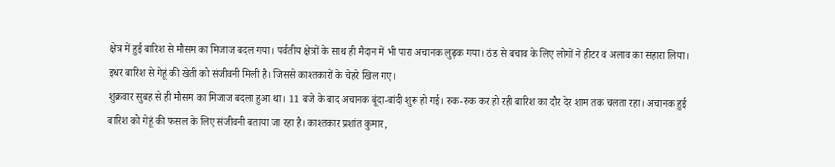क्षेत्र में हुई बारिश से मौसम का मिजाज बदल गया। पर्वतीय क्षेत्रों के साथ ही मैदान में भी पारा अचानक लुढ़क गया। ठंड से बचाव के लिए लोगों ने हीटर व अलाव का सहारा लिया। इधर बारिश से गेहूं की खेती को संजीवनी मिली है। जिससे काश्तकारों के चेहरे खिल गए।
शुक्रवार सुबह से ही मौसम का मिजाज बदला हुआ था। 11 बजे के बाद अचानक बूंदा-बांदी शुरू हो गई। रुक-रुक कर हो रही बारिश का दौर देर शाम तक चलता रहा। अचानक हुई बारिश को गेहूं की फसल के लिए संजीवनी बताया जा रहा है। काश्तकार प्रशांत कुमार,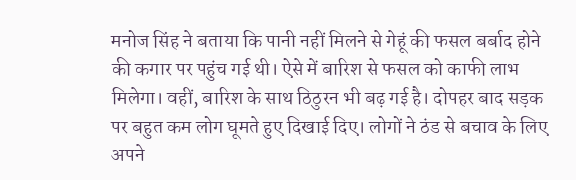मनोज सिंह ने बताया कि पानी नहीं मिलने से गेहूं की फसल बर्बाद होने की कगार पर पहुंच गई थी। ऐसे में बारिश से फसल को काफी लाभ मिलेगा। वहीं, बारिश के साथ ठिठुरन भी बढ़ गई है। दोपहर बाद सड़क पर बहुत कम लोग घूमते हुए दिखाई दिए। लोगों ने ठंड से बचाव के लिए अपने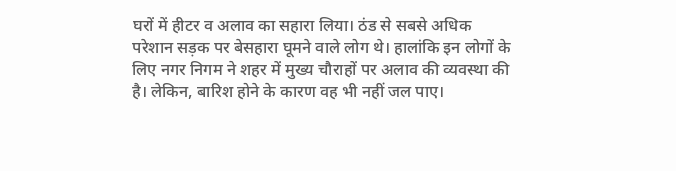घरों में हीटर व अलाव का सहारा लिया। ठंड से सबसे अधिक परेशान सड़क पर बेसहारा घूमने वाले लोग थे। हालांकि इन लोगों के लिए नगर निगम ने शहर में मुख्य चौराहों पर अलाव की व्यवस्था की है। लेकिन, बारिश होने के कारण वह भी नहीं जल पाए।